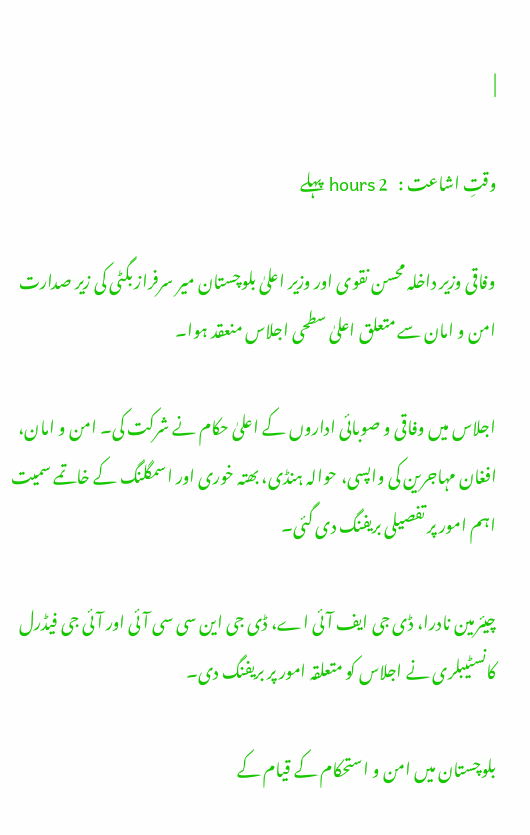|

وقتِ اشاعت :   2 hours پہلے

وفاقی وزیر داخلہ محسن نقوی اور وزیر اعلیٰ بلوچستان میر سرفراز بگٹی کی زیر صدارت امن و امان سے متعلق اعلیٰ سطحی اجلاس منعقد ہوا۔

اجلاس میں وفاقی و صوبائی اداروں کے اعلیٰ حکام نے شرکت کی۔ امن و امان، افغان مہاجرین کی واپسی، حوالہ ہنڈی، بھتہ خوری اور اسمگلنگ کے خاتمے سمیت اہم امور پر تفصیلی بریفنگ دی گئی۔

چیئرمین نادرا، ڈی جی ایف آئی اے، ڈی جی این سی سی آئی اور آئی جی فیڈرل کانسٹیبلری نے اجلاس کو متعلقہ امور پر بریفنگ دی۔

بلوچستان میں امن و استحکام کے قیام کے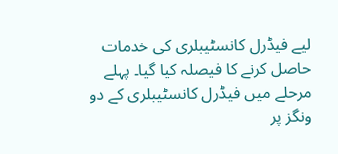لیے فیڈرل کانسٹیبلری کی خدمات حاصل کرنے کا فیصلہ کیا گیا۔ پہلے مرحلے میں فیڈرل کانسٹیبلری کے دو ونگز پر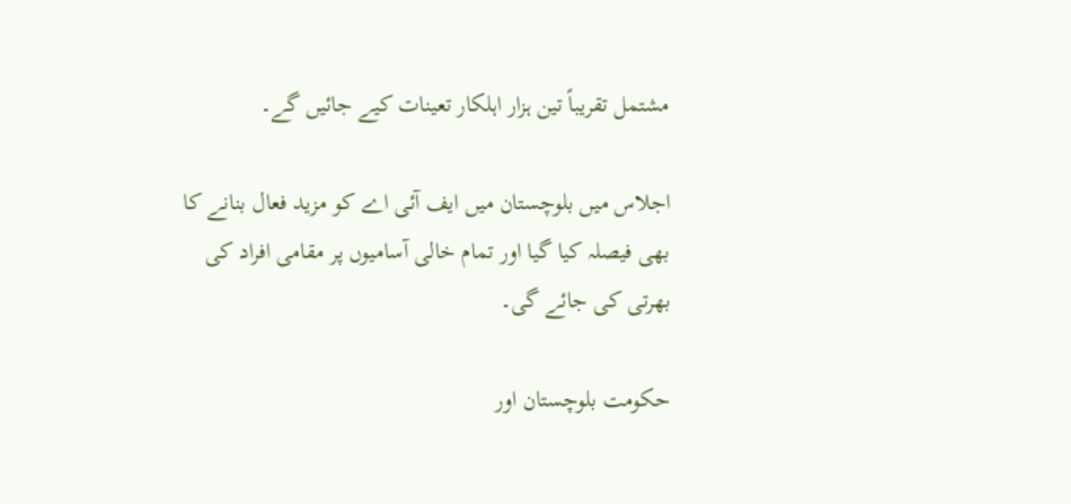مشتمل تقریباً تین ہزار اہلکار تعینات کیے جائیں گے۔

اجلاس میں بلوچستان میں ایف آئی اے کو مزید فعال بنانے کا بھی فیصلہ کیا گیا اور تمام خالی آسامیوں پر مقامی افراد کی بھرتی کی جائے گی۔

حکومت بلوچستان اور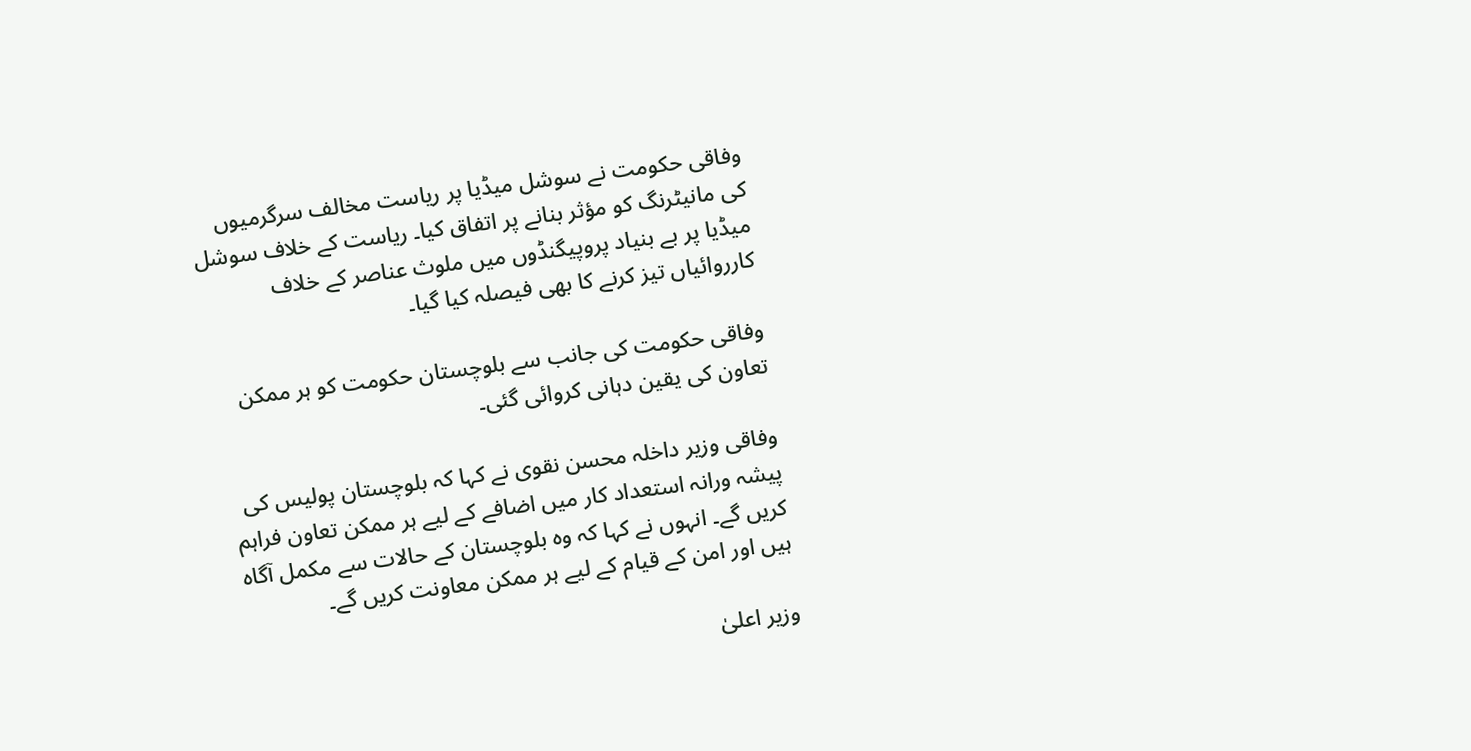وفاقی حکومت نے سوشل میڈیا پر ریاست مخالف سرگرمیوں کی مانیٹرنگ کو مؤثر بنانے پر اتفاق کیا۔ ریاست کے خلاف سوشل میڈیا پر بے بنیاد پروپیگنڈوں میں ملوث عناصر کے خلاف کارروائیاں تیز کرنے کا بھی فیصلہ کیا گیا۔

وفاقی حکومت کی جانب سے بلوچستان حکومت کو ہر ممکن تعاون کی یقین دہانی کروائی گئی۔

وفاقی وزیر داخلہ محسن نقوی نے کہا کہ بلوچستان پولیس کی پیشہ ورانہ استعداد کار میں اضافے کے لیے ہر ممکن تعاون فراہم کریں گے۔ انہوں نے کہا کہ وہ بلوچستان کے حالات سے مکمل آگاہ ہیں اور امن کے قیام کے لیے ہر ممکن معاونت کریں گے۔

وزیر اعلیٰ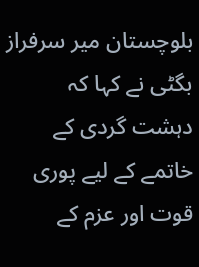بلوچستان میر سرفراز بگٹی نے کہا کہ دہشت گردی کے خاتمے کے لیے پوری قوت اور عزم کے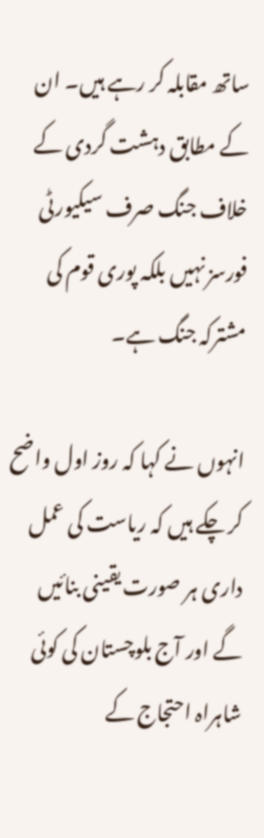ساتھ مقابلہ کر رہے ہیں۔ ان کے مطابق دہشت گردی کے خلاف جنگ صرف سیکیورٹی فورسز نہیں بلکہ پوری قوم کی مشترکہ جنگ ہے۔

انہوں نے کہا کہ روز اول واضح کر چکے ہیں کہ ریاست کی عمل داری ہر صورت یقینی بنائیں گے اور آج بلوچستان کی کوئی شاہراہ احتجاج کے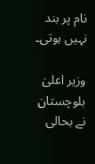نام پر بند نہیں ہوتی۔

وزیر اعلیٰ بلوچستان نے بحالی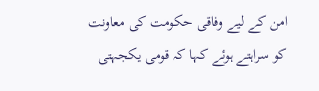امن کے لیے وفاقی حکومت کی معاونت کو سراہتے ہوئے کہا کہ قومی یکجہتی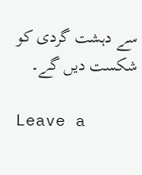سے دہشت گردی کو شکست دیں گے۔

Leave a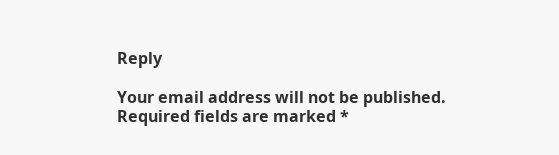Reply

Your email address will not be published. Required fields are marked *